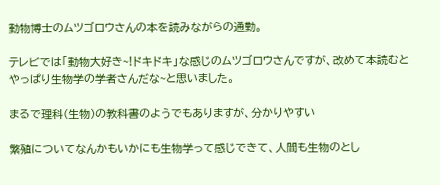動物博士のムツゴロウさんの本を読みながらの通勤。

テレビでは「動物大好き~!ドキドキ」な感じのムツゴロウさんですが、改めて本読むとやっぱり生物学の学者さんだな~と思いました。

まるで理科(生物)の教科書のようでもありますが、分かりやすい

繁殖についてなんかもいかにも生物学って感じできて、人間も生物のとし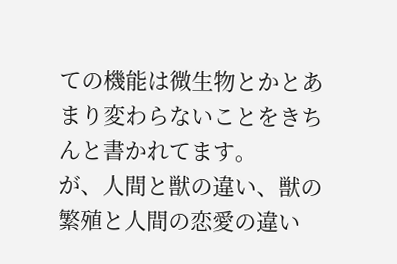ての機能は微生物とかとあまり変わらないことをきちんと書かれてます。
が、人間と獣の違い、獣の繁殖と人間の恋愛の違い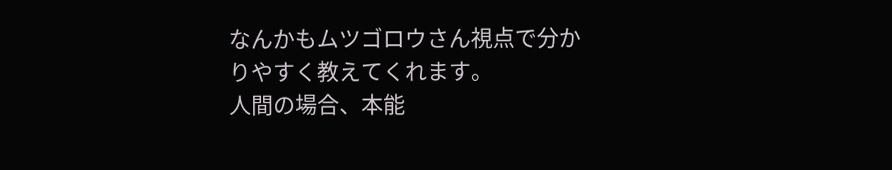なんかもムツゴロウさん視点で分かりやすく教えてくれます。
人間の場合、本能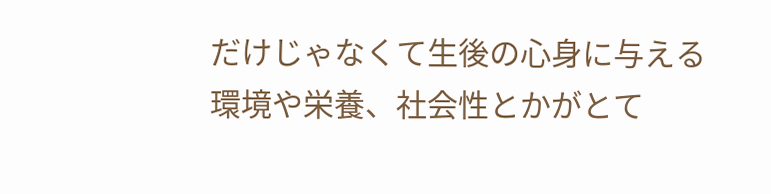だけじゃなくて生後の心身に与える環境や栄養、社会性とかがとて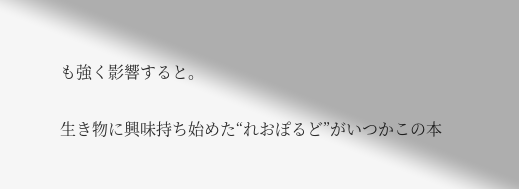も強く影響すると。

生き物に興味持ち始めた“れおぽるど”がいつかこの本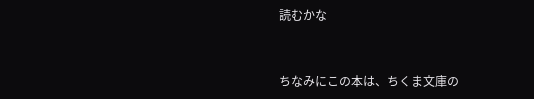読むかな


ちなみにこの本は、ちくま文庫の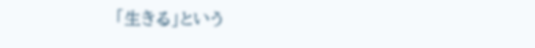「生きる」という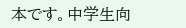本です。中学生向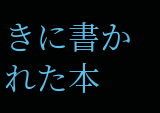きに書かれた本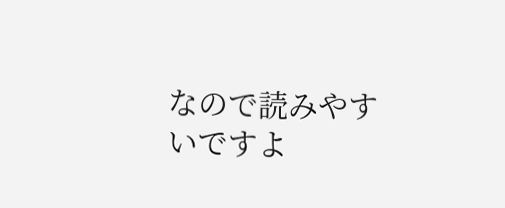なので読みやすいですよ